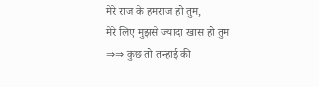मेरे राज के हमराज हो तुम,
मेरे लिए मुझसे ज्यादा खास हो तुम
⇒⇒ कुछ तो तन्हाई की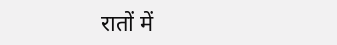रातों में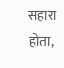सहारा होता,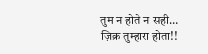तुम न होते न सही… ज़िक्र तुम्हारा होता!!